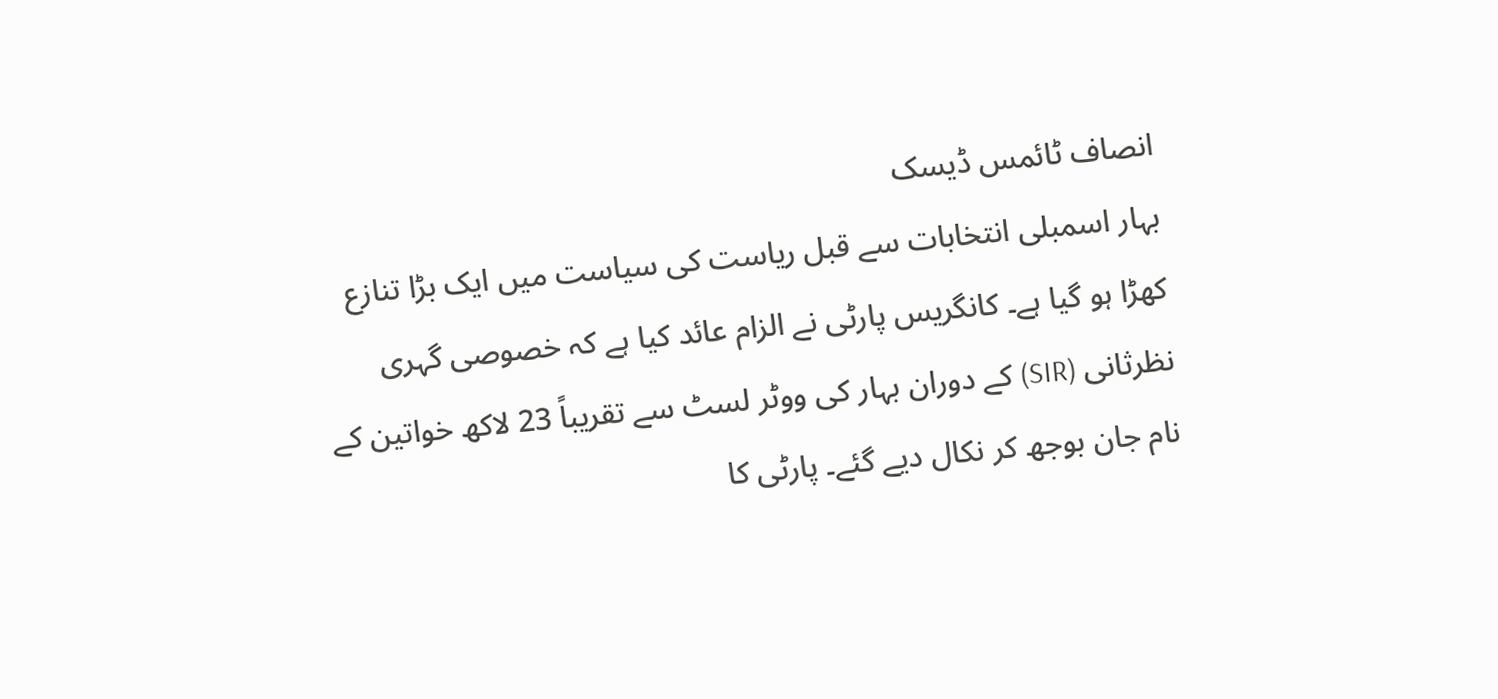انصاف ٹائمس ڈیسک
بہار اسمبلی انتخابات سے قبل ریاست کی سیاست میں ایک بڑا تنازع کھڑا ہو گیا ہے۔ کانگریس پارٹی نے الزام عائد کیا ہے کہ خصوصی گہری نظرثانی (SIR) کے دوران بہار کی ووٹر لسٹ سے تقریباً 23 لاکھ خواتین کے نام جان بوجھ کر نکال دیے گئے۔ پارٹی کا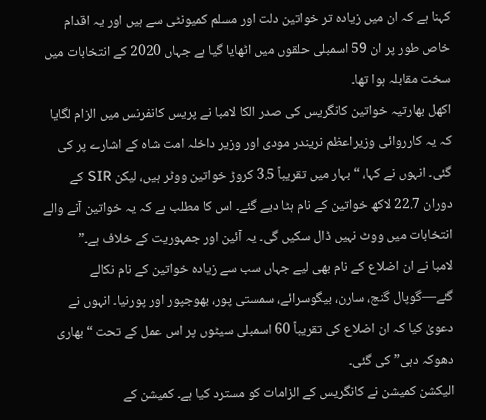کہنا ہے کہ ان میں زیادہ تر خواتین دلت اور مسلم کمیونٹی سے ہیں اور یہ اقدام خاص طور پر ان 59 اسمبلی حلقوں میں اٹھایا گیا ہے جہاں 2020 کے انتخابات میں سخت مقابلہ ہوا تھا۔
اکھل بھارتیہ خواتین کانگریس کی صدر الکا لامبا نے پریس کانفرنس میں الزام لگایا کہ یہ کارروائی وزیراعظم نریندر مودی اور وزیر داخلہ امت شاہ کے اشارے پر کی گئی۔ انہوں نے کہا، “بہار میں تقریباً 3.5 کروڑ خواتین ووٹر ہیں، لیکن SIR کے دوران 22.7 لاکھ خواتین کے نام ہٹا دیے گئے۔ اس کا مطلب ہے کہ یہ خواتین آنے والے انتخابات میں ووٹ نہیں ڈال سکیں گی۔ یہ آئین اور جمہوریت کے خلاف ہے۔”
لامبا نے ان اضلاع کے نام بھی لیے جہاں سب سے زیادہ خواتین کے نام نکالے گئے—گوپال گنج، سارن، بیگوسرائے، سمستی پور، بھوجپور اور پورنیا۔ انہوں نے دعویٰ کیا کہ ان اضلاع کی تقریباً 60 اسمبلی سیٹوں پر اس عمل کے تحت “بھاری دھوکہ دہی” کی گئی۔
الیکشن کمیشن نے کانگریس کے الزامات کو مسترد کیا ہے۔ کمیشن کے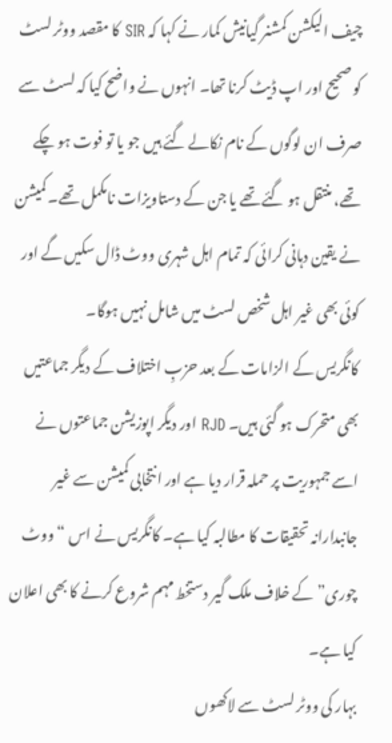چیف الیکشن کمشنر گیانیش کمار نے کہا کہ SIR کا مقصد ووٹر لسٹ کو صحیح اور اپ ڈیٹ کرنا تھا۔ انہوں نے واضح کیا کہ لسٹ سے صرف ان لوگوں کے نام نکالے گئے ہیں جو یا تو فوت ہو چکے تھے، منتقل ہو گئے تھے یا جن کے دستاویزات نامکمل تھے۔ کمیشن نے یقین دہانی کرائی کہ تمام اہل شہری ووٹ ڈال سکیں گے اور کوئی بھی غیر اہل شخص لسٹ میں شامل نہیں ہوگا۔
کانگریس کے الزامات کے بعد حزبِ اختلاف کے دیگر جماعتیں بھی متحرک ہو گئی ہیں۔ RJD اور دیگر اپوزیشن جماعتوں نے اسے جمہوریت پر حملہ قرار دیا ہے اور انتخابی کمیشن سے غیر جانبدارانہ تحقیقات کا مطالبہ کیا ہے۔ کانگریس نے اس “ووٹ چوری” کے خلاف ملک گیر دستخط مہم شروع کرنے کا بھی اعلان کیا ہے۔
بہار کی ووٹر لسٹ سے لاکھوں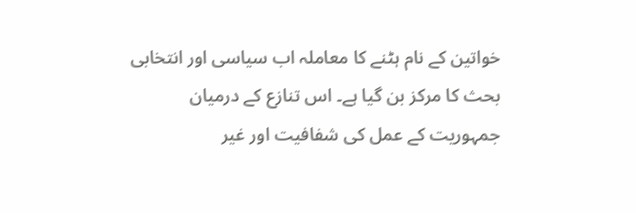خواتین کے نام ہٹنے کا معاملہ اب سیاسی اور انتخابی بحث کا مرکز بن گیا ہے۔ اس تنازع کے درمیان جمہوریت کے عمل کی شفافیت اور غیر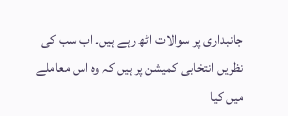جانبداری پر سوالات اٹھ رہے ہیں۔ اب سب کی نظریں انتخابی کمیشن پر ہیں کہ وہ اس معاملے میں کیا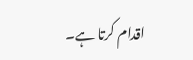اقدام کرتا ہے۔